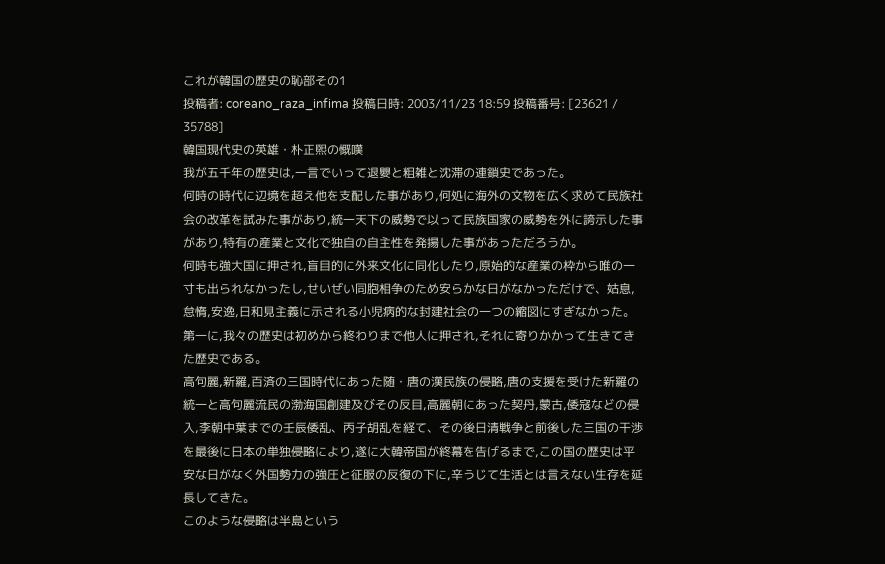これが韓国の歴史の恥部その1
投稿者: coreano_raza_infima 投稿日時: 2003/11/23 18:59 投稿番号: [23621 / 35788]
韓国現代史の英雄・朴正煕の慨嘆
我が五千年の歴史は,一言でいって退嬰と粗雑と沈滞の連鎖史であった。
何時の時代に辺境を超え他を支配した事があり,何処に海外の文物を広く求めて民族社会の改革を試みた事があり,統一天下の威勢で以って民族国家の威勢を外に誇示した事があり,特有の産業と文化で独自の自主性を発揚した事があっただろうか。
何時も強大国に押され,盲目的に外来文化に同化したり,原始的な産業の枠から唯の一寸も出られなかったし,せいぜい同胞相争のため安らかな日がなかっただけで、姑息,怠惰,安逸,日和見主義に示される小児病的な封建社会の一つの縮図にすぎなかった。
第一に,我々の歴史は初めから終わりまで他人に押され,それに寄りかかって生きてきた歴史である。
高句麗,新羅,百済の三国時代にあった随・唐の漢民族の侵略,唐の支援を受けた新羅の統一と高句麗流民の渤海国創建及びその反目,高麗朝にあった契丹,蒙古,倭寇などの侵入,李朝中葉までの壬辰倭乱、丙子胡乱を経て、その後日清戦争と前後した三国の干渉を最後に日本の単独侵略により,遂に大韓帝国が終幕を告げるまで,この国の歴史は平安な日がなく外国勢力の強圧と征服の反復の下に,辛うじて生活とは言えない生存を延長してきた。
このような侵略は半島という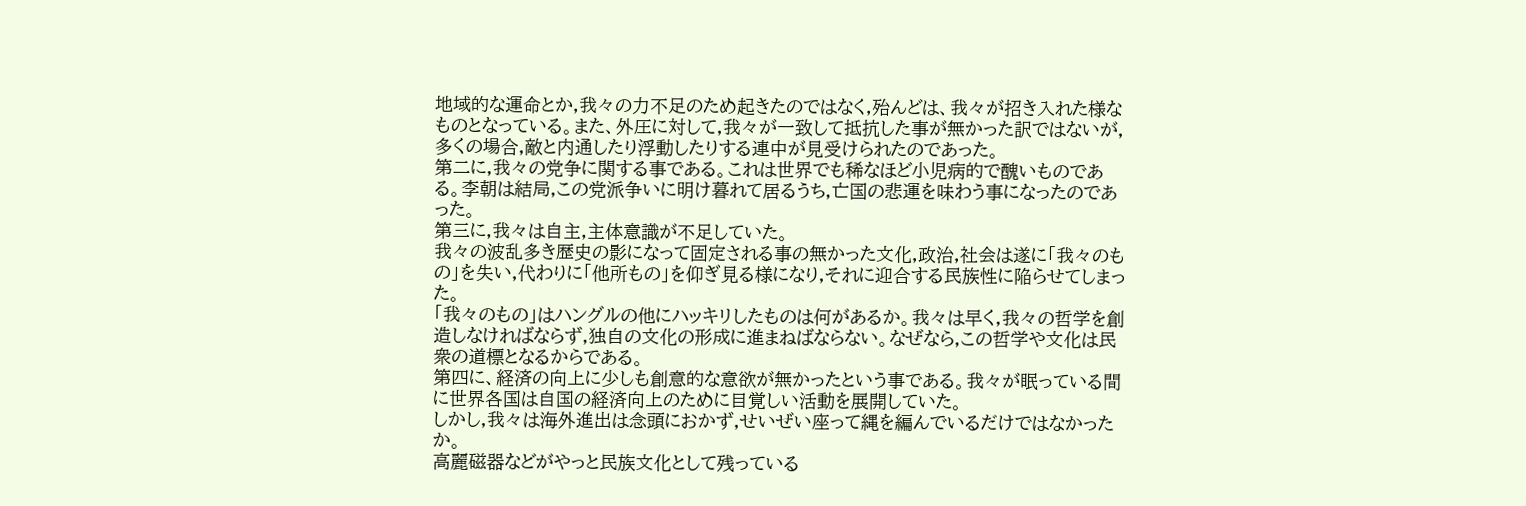地域的な運命とか,我々の力不足のため起きたのではなく,殆んどは、我々が招き入れた様なものとなっている。また、外圧に対して,我々が一致して抵抗した事が無かった訳ではないが,多くの場合,敵と内通したり浮動したりする連中が見受けられたのであった。
第二に,我々の党争に関する事である。これは世界でも稀なほど小児病的で醜いものである。李朝は結局,この党派争いに明け暮れて居るうち,亡国の悲運を味わう事になったのであった。
第三に,我々は自主,主体意識が不足していた。
我々の波乱多き歴史の影になって固定される事の無かった文化,政治,社会は遂に「我々のもの」を失い,代わりに「他所もの」を仰ぎ見る様になり,それに迎合する民族性に陥らせてしまった。
「我々のもの」はハングルの他にハッキリしたものは何があるか。我々は早く,我々の哲学を創造しなければならず,独自の文化の形成に進まねばならない。なぜなら,この哲学や文化は民衆の道標となるからである。
第四に、経済の向上に少しも創意的な意欲が無かったという事である。我々が眠っている間に世界各国は自国の経済向上のために目覚しい活動を展開していた。
しかし,我々は海外進出は念頭におかず,せいぜい座って縄を編んでいるだけではなかったか。
高麗磁器などがやっと民族文化として残っている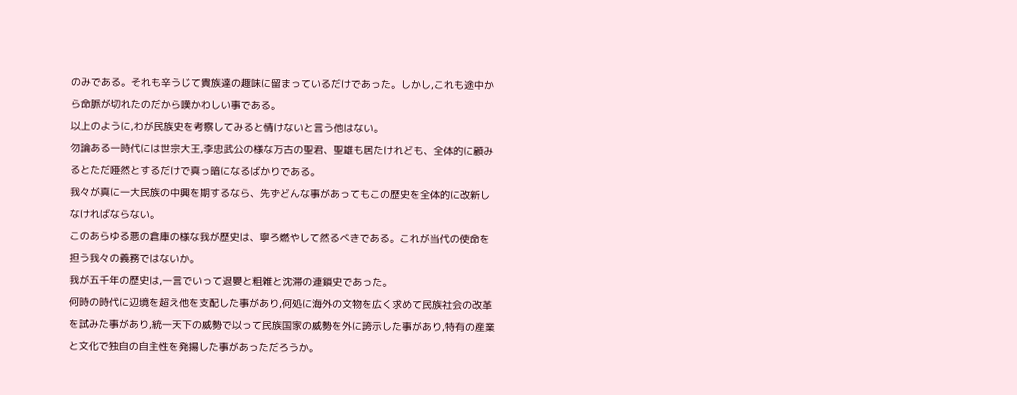のみである。それも辛うじて貴族達の趣味に留まっているだけであった。しかし,これも途中から命脈が切れたのだから嘆かわしい事である。
以上のように,わが民族史を考察してみると情けないと言う他はない。
勿論ある一時代には世宗大王,李忠武公の様な万古の聖君、聖雄も居たけれども、全体的に顧みるとただ唖然とするだけで真っ暗になるばかりである。
我々が真に一大民族の中興を期するなら、先ずどんな事があってもこの歴史を全体的に改新しなければならない。
このあらゆる悪の倉庫の様な我が歴史は、寧ろ燃やして然るべきである。これが当代の使命を担う我々の義務ではないか。
我が五千年の歴史は,一言でいって退嬰と粗雑と沈滞の連鎖史であった。
何時の時代に辺境を超え他を支配した事があり,何処に海外の文物を広く求めて民族社会の改革を試みた事があり,統一天下の威勢で以って民族国家の威勢を外に誇示した事があり,特有の産業と文化で独自の自主性を発揚した事があっただろうか。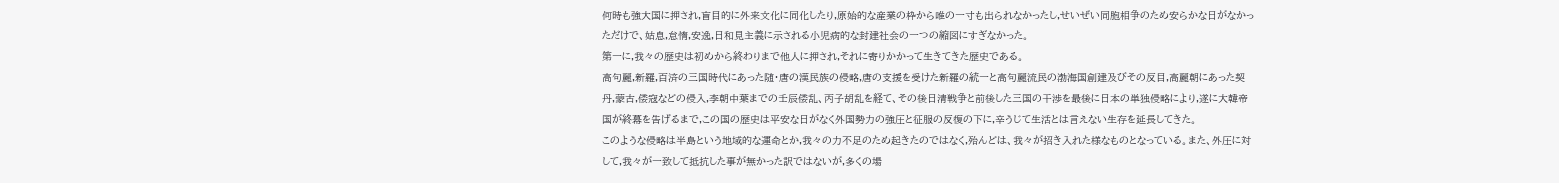何時も強大国に押され,盲目的に外来文化に同化したり,原始的な産業の枠から唯の一寸も出られなかったし,せいぜい同胞相争のため安らかな日がなかっただけで、姑息,怠惰,安逸,日和見主義に示される小児病的な封建社会の一つの縮図にすぎなかった。
第一に,我々の歴史は初めから終わりまで他人に押され,それに寄りかかって生きてきた歴史である。
高句麗,新羅,百済の三国時代にあった随・唐の漢民族の侵略,唐の支援を受けた新羅の統一と高句麗流民の渤海国創建及びその反目,高麗朝にあった契丹,蒙古,倭寇などの侵入,李朝中葉までの壬辰倭乱、丙子胡乱を経て、その後日清戦争と前後した三国の干渉を最後に日本の単独侵略により,遂に大韓帝国が終幕を告げるまで,この国の歴史は平安な日がなく外国勢力の強圧と征服の反復の下に,辛うじて生活とは言えない生存を延長してきた。
このような侵略は半島という地域的な運命とか,我々の力不足のため起きたのではなく,殆んどは、我々が招き入れた様なものとなっている。また、外圧に対して,我々が一致して抵抗した事が無かった訳ではないが,多くの場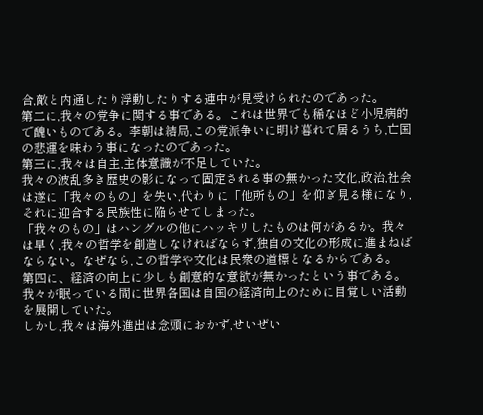合,敵と内通したり浮動したりする連中が見受けられたのであった。
第二に,我々の党争に関する事である。これは世界でも稀なほど小児病的で醜いものである。李朝は結局,この党派争いに明け暮れて居るうち,亡国の悲運を味わう事になったのであった。
第三に,我々は自主,主体意識が不足していた。
我々の波乱多き歴史の影になって固定される事の無かった文化,政治,社会は遂に「我々のもの」を失い,代わりに「他所もの」を仰ぎ見る様になり,それに迎合する民族性に陥らせてしまった。
「我々のもの」はハングルの他にハッキリしたものは何があるか。我々は早く,我々の哲学を創造しなければならず,独自の文化の形成に進まねばならない。なぜなら,この哲学や文化は民衆の道標となるからである。
第四に、経済の向上に少しも創意的な意欲が無かったという事である。我々が眠っている間に世界各国は自国の経済向上のために目覚しい活動を展開していた。
しかし,我々は海外進出は念頭におかず,せいぜい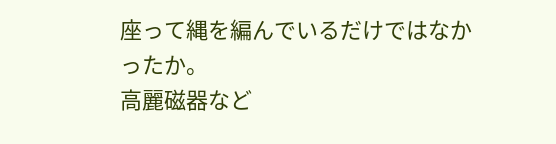座って縄を編んでいるだけではなかったか。
高麗磁器など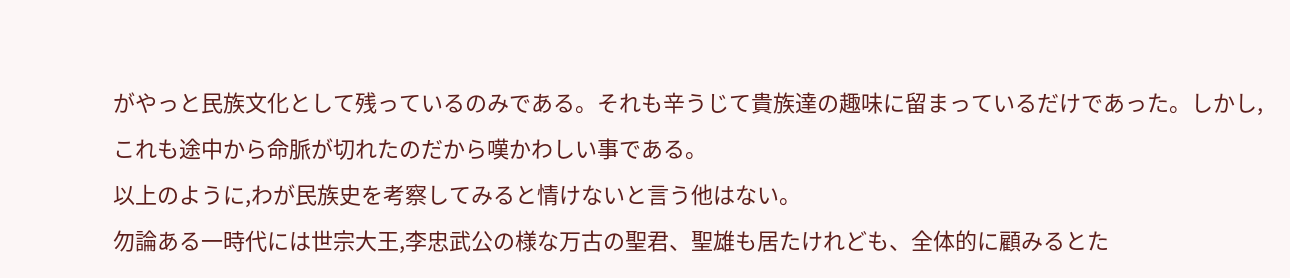がやっと民族文化として残っているのみである。それも辛うじて貴族達の趣味に留まっているだけであった。しかし,これも途中から命脈が切れたのだから嘆かわしい事である。
以上のように,わが民族史を考察してみると情けないと言う他はない。
勿論ある一時代には世宗大王,李忠武公の様な万古の聖君、聖雄も居たけれども、全体的に顧みるとた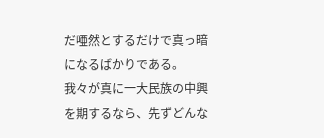だ唖然とするだけで真っ暗になるばかりである。
我々が真に一大民族の中興を期するなら、先ずどんな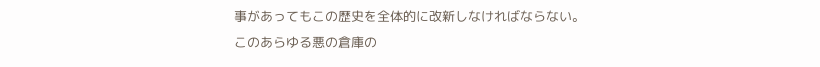事があってもこの歴史を全体的に改新しなければならない。
このあらゆる悪の倉庫の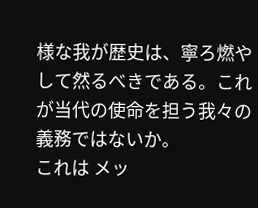様な我が歴史は、寧ろ燃やして然るべきである。これが当代の使命を担う我々の義務ではないか。
これは メッ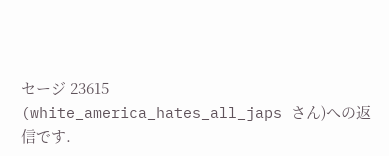セージ 23615 (white_america_hates_all_japs さん)への返信です.